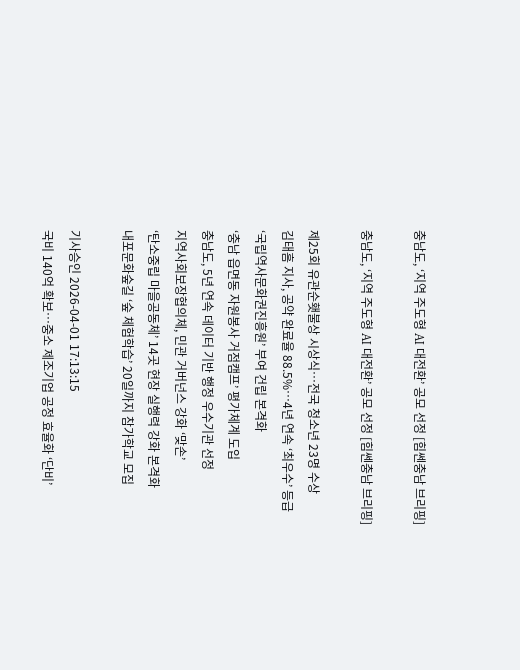충남도, ‘지역 주도형 AI 대전환’ 공모 선정 [힘쎈충남 브리핑]

충남도, ‘지역 주도형 AI 대전환’ 공모 선정 [힘쎈충남 브리핑]

제25회 유관순횃불상 시상식…전국 청소년 23명 수상
김태흠 지사, 공약 완료율 88.5%…4년 연속 ‘최우수’ 등급
‘국립역사문화권진흥원’ 부여 건립 본격화
‘충남 읍면동 자원봉사 거점캠프’ 평가체계 도입
충남도, 5년 연속 데이터 기반 행정 우수기관 선정
지역사회보장협의체, 민관 거버넌스 강화 ‘맞손’
‘탄소중립 마을공동체’ 14곳 현장 실행력 강화 본격화
내포문화숲길 ‘숲 체험학습’ 20일까지 참가학교 모집

기사승인 2026-04-01 17:13:15
국비 140억 확보…중소 제조기업 공정 효율화 ‘단비’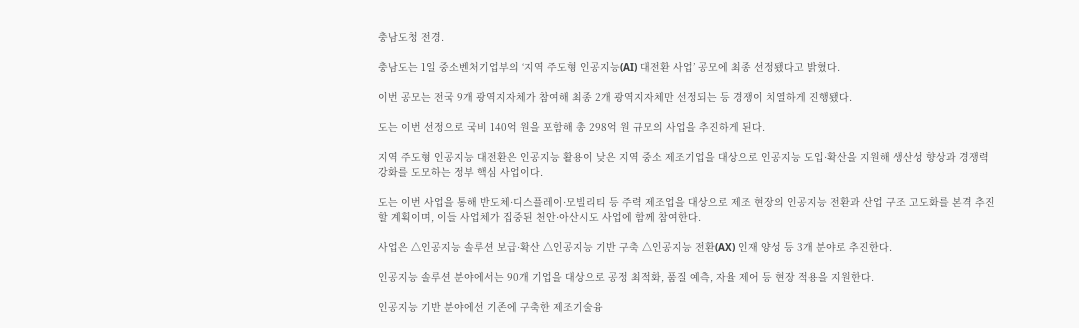충남도청 전경.

충남도는 1일 중소벤처기업부의 ‘지역 주도형 인공지능(AI) 대전환 사업’ 공모에 최종 선정됐다고 밝혔다.

이번 공모는 전국 9개 광역지자체가 참여해 최종 2개 광역지자체만 선정되는 등 경쟁이 치열하게 진행됐다.

도는 이번 선정으로 국비 140억 원을 포함해 총 298억 원 규모의 사업을 추진하게 된다.

지역 주도형 인공지능 대전환은 인공지능 활용이 낮은 지역 중소 제조기업을 대상으로 인공지능 도입·확산을 지원해 생산성 향상과 경쟁력 강화를 도모하는 정부 핵심 사업이다.

도는 이번 사업을 통해 반도체·디스플레이·모빌리티 등 주력 제조업을 대상으로 제조 현장의 인공지능 전환과 산업 구조 고도화를 본격 추진할 계획이며, 이들 사업체가 집중된 천안·아산시도 사업에 함께 참여한다.

사업은 △인공지능 솔루션 보급·확산 △인공지능 기반 구축 △인공지능 전환(AX) 인재 양성 등 3개 분야로 추진한다.

인공지능 솔루션 분야에서는 90개 기업을 대상으로 공정 최적화, 품질 예측, 자율 제어 등 현장 적용을 지원한다.

인공지능 기반 분야에선 기존에 구축한 제조기술융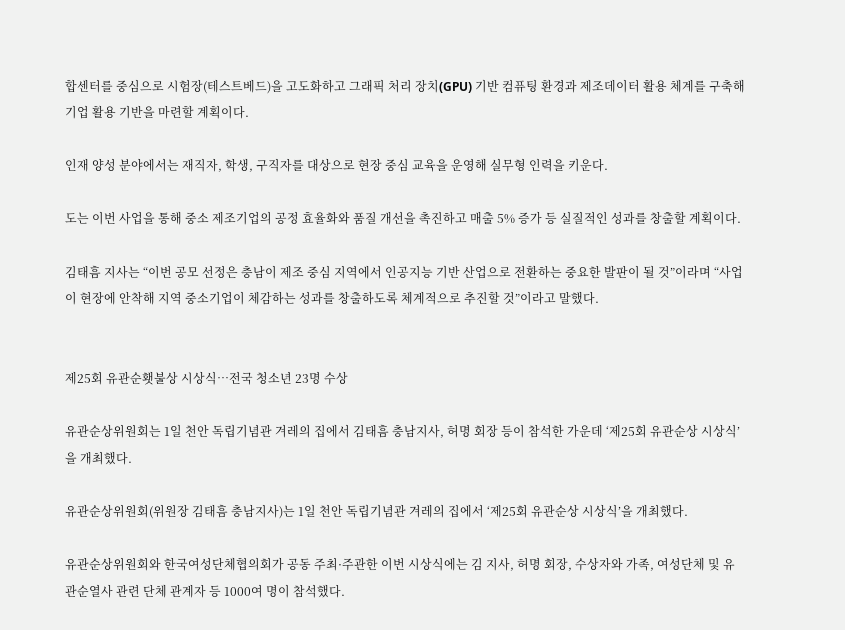합센터를 중심으로 시험장(테스트베드)을 고도화하고 그래픽 처리 장치(GPU) 기반 컴퓨팅 환경과 제조데이터 활용 체계를 구축해 기업 활용 기반을 마련할 계획이다.

인재 양성 분야에서는 재직자, 학생, 구직자를 대상으로 현장 중심 교육을 운영해 실무형 인력을 키운다.

도는 이번 사업을 통해 중소 제조기업의 공정 효율화와 품질 개선을 촉진하고 매출 5% 증가 등 실질적인 성과를 창출할 계획이다.

김태흠 지사는 “이번 공모 선정은 충남이 제조 중심 지역에서 인공지능 기반 산업으로 전환하는 중요한 발판이 될 것”이라며 “사업이 현장에 안착해 지역 중소기업이 체감하는 성과를 창출하도록 체계적으로 추진할 것”이라고 말했다.


제25회 유관순횃불상 시상식…전국 청소년 23명 수상

유관순상위원회는 1일 천안 독립기념관 겨레의 집에서 김태흠 충남지사, 허명 회장 등이 참석한 가운데 ‘제25회 유관순상 시상식’을 개최했다.

유관순상위원회(위원장 김태흠 충남지사)는 1일 천안 독립기념관 겨레의 집에서 ‘제25회 유관순상 시상식’을 개최했다.

유관순상위원회와 한국여성단체협의회가 공동 주최·주관한 이번 시상식에는 김 지사, 허명 회장, 수상자와 가족, 여성단체 및 유관순열사 관련 단체 관계자 등 1000여 명이 참석했다.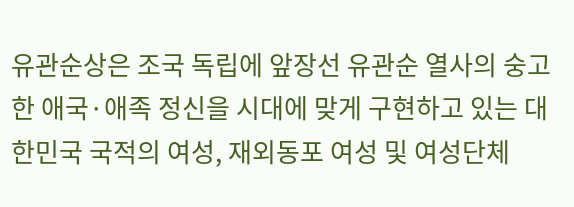유관순상은 조국 독립에 앞장선 유관순 열사의 숭고한 애국·애족 정신을 시대에 맞게 구현하고 있는 대한민국 국적의 여성, 재외동포 여성 및 여성단체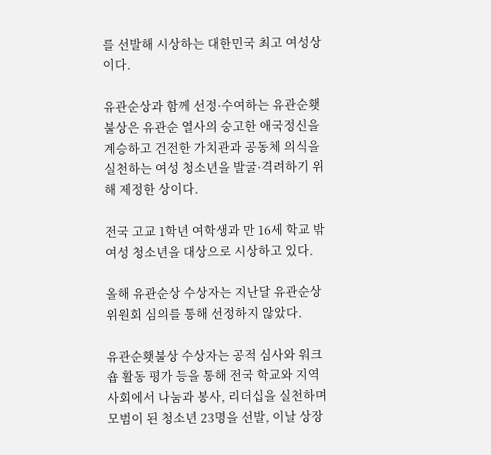를 선발해 시상하는 대한민국 최고 여성상이다.

유관순상과 함께 선정·수여하는 유관순횃불상은 유관순 열사의 숭고한 애국정신을 계승하고 건전한 가치관과 공동체 의식을 실천하는 여성 청소년을 발굴·격려하기 위해 제정한 상이다.

전국 고교 1학년 여학생과 만 16세 학교 밖 여성 청소년을 대상으로 시상하고 있다.

올해 유관순상 수상자는 지난달 유관순상위원회 심의를 통해 선정하지 않았다.

유관순횃불상 수상자는 공적 심사와 워크숍 활동 평가 등을 통해 전국 학교와 지역사회에서 나눔과 봉사, 리더십을 실천하며 모범이 된 청소년 23명을 선발, 이날 상장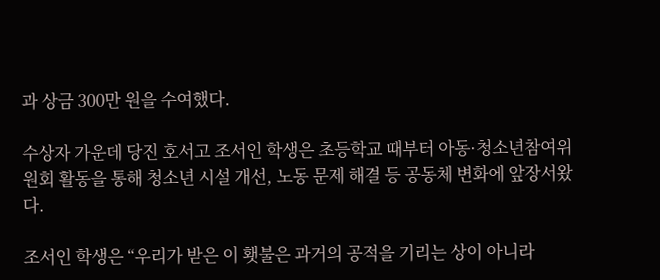과 상금 300만 원을 수여했다.

수상자 가운데 당진 호서고 조서인 학생은 초등학교 때부터 아동·청소년참여위원회 활동을 통해 청소년 시설 개선, 노동 문제 해결 등 공동체 변화에 앞장서왔다.

조서인 학생은 “우리가 받은 이 횃불은 과거의 공적을 기리는 상이 아니라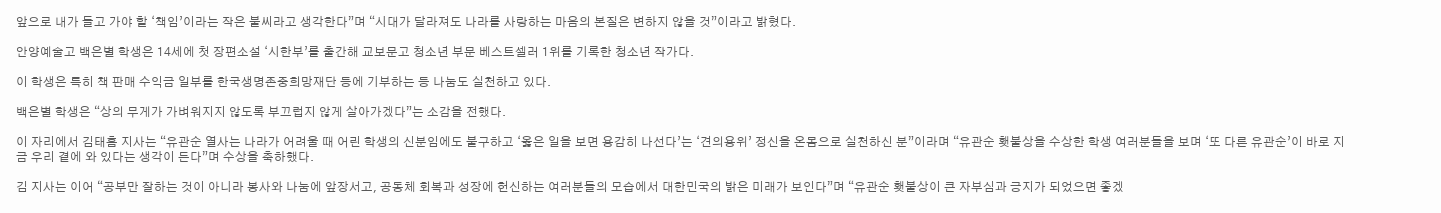앞으로 내가 들고 가야 할 ‘책임’이라는 작은 불씨라고 생각한다”며 “시대가 달라져도 나라를 사랑하는 마음의 본질은 변하지 않을 것”이라고 밝혔다.

안양예술고 백은별 학생은 14세에 첫 장편소설 ‘시한부’를 출간해 교보문고 청소년 부문 베스트셀러 1위를 기록한 청소년 작가다.

이 학생은 특히 책 판매 수익금 일부를 한국생명존중희망재단 등에 기부하는 등 나눔도 실천하고 있다.

백은별 학생은 “상의 무게가 가벼워지지 않도록 부끄럽지 않게 살아가겠다”는 소감을 전했다.

이 자리에서 김태흠 지사는 “유관순 열사는 나라가 어려울 때 어린 학생의 신분임에도 불구하고 ‘옳은 일을 보면 용감히 나선다’는 ‘견의용위’ 정신을 온몸으로 실천하신 분”이라며 “유관순 횃불상을 수상한 학생 여러분들을 보며 ‘또 다른 유관순’이 바로 지금 우리 곁에 와 있다는 생각이 든다”며 수상을 축하했다.

김 지사는 이어 “공부만 잘하는 것이 아니라 봉사와 나눔에 앞장서고, 공동체 회복과 성장에 헌신하는 여러분들의 모습에서 대한민국의 밝은 미래가 보인다”며 “유관순 횃불상이 큰 자부심과 긍지가 되었으면 좋겠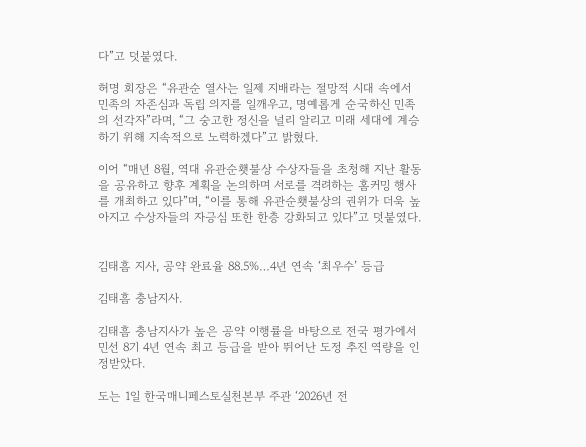다”고 덧붙였다.

허명 회장은 “유관순 열사는 일제 지배라는 절망적 시대 속에서 민족의 자존심과 독립 의지를 일깨우고, 명예롭게 순국하신 민족의 선각자”라며, “그 숭고한 정신을 널리 알리고 미래 세대에 계승하기 위해 지속적으로 노력하겠다”고 밝혔다.

이어 “매년 8월, 역대 유관순횃불상 수상자들을 초청해 지난 활동을 공유하고 향후 계획을 논의하며 서로를 격려하는 홈커밍 행사를 개최하고 있다”며, “이를 통해 유관순횃불상의 권위가 더욱 높아지고 수상자들의 자긍심 또한 한층 강화되고 있다”고 덧붙였다.


김태흠 지사, 공약 완료율 88.5%…4년 연속 ‘최우수’ 등급

김태흠 충남지사.

김태흠 충남지사가 높은 공약 이행률을 바탕으로 전국 평가에서 민선 8기 4년 연속 최고 등급을 받아 뛰어난 도정 추진 역량을 인정받았다.

도는 1일 한국매니페스토실천본부 주관 ‘2026년 전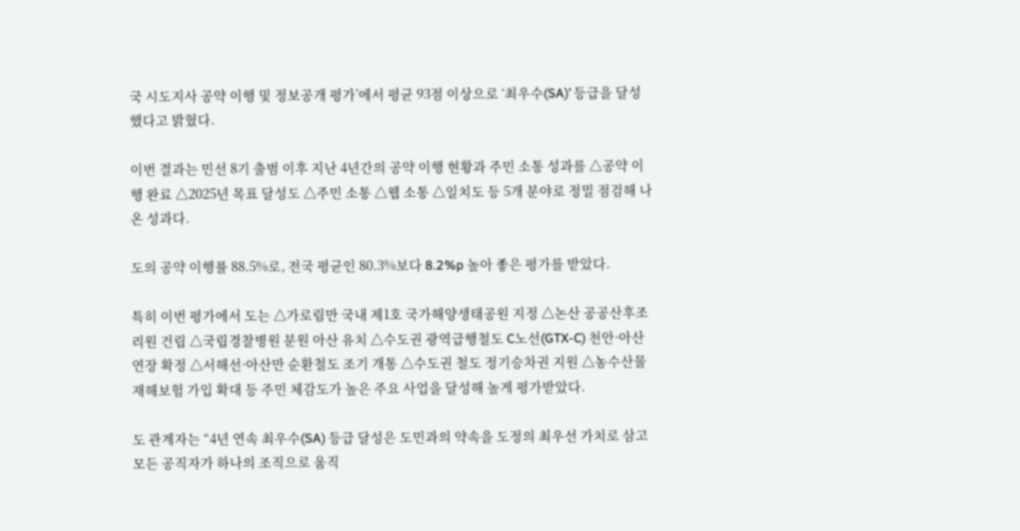국 시도지사 공약 이행 및 정보공개 평가’에서 평균 93점 이상으로 ‘최우수(SA)’ 등급을 달성했다고 밝혔다.

이번 결과는 민선 8기 출범 이후 지난 4년간의 공약 이행 현황과 주민 소통 성과를 △공약 이행 완료 △2025년 목표 달성도 △주민 소통 △웹 소통 △일치도 등 5개 분야로 정밀 점검해 나온 성과다.

도의 공약 이행률 88.5%로, 전국 평균인 80.3%보다 8.2%p 높아 좋은 평가를 받았다.

특히 이번 평가에서 도는 △가로림만 국내 제1호 국가해양생태공원 지정 △논산 공공산후조리원 건립 △국립경찰병원 분원 아산 유치 △수도권 광역급행철도 C노선(GTX-C) 천안·아산 연장 확정 △서해선·아산만 순환철도 조기 개통 △수도권 철도 정기승차권 지원 △농수산물 재해보험 가입 확대 등 주민 체감도가 높은 주요 사업을 달성해 높게 평가받았다.

도 관계자는 “4년 연속 최우수(SA) 등급 달성은 도민과의 약속을 도정의 최우선 가치로 삼고 모든 공직자가 하나의 조직으로 움직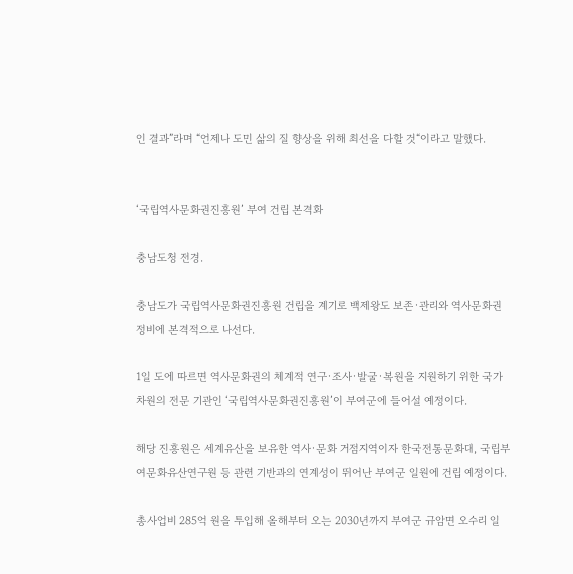인 결과”라며 “언제나 도민 삶의 질 향상을 위해 최선을 다할 것“이라고 말했다.


‘국립역사문화권진흥원’ 부여 건립 본격화

충남도청 전경.

충남도가 국립역사문화권진흥원 건립을 계기로 백제왕도 보존·관리와 역사문화권 정비에 본격적으로 나선다.

1일 도에 따르면 역사문화권의 체계적 연구·조사·발굴·복원을 지원하기 위한 국가 차원의 전문 기관인 ‘국립역사문화권진흥원’이 부여군에 들어설 예정이다.

해당 진흥원은 세계유산을 보유한 역사·문화 거점지역이자 한국전통문화대, 국립부여문화유산연구원 등 관련 기반과의 연계성이 뛰어난 부여군 일원에 건립 예정이다.

총사업비 285억 원을 투입해 올해부터 오는 2030년까지 부여군 규암면 오수리 일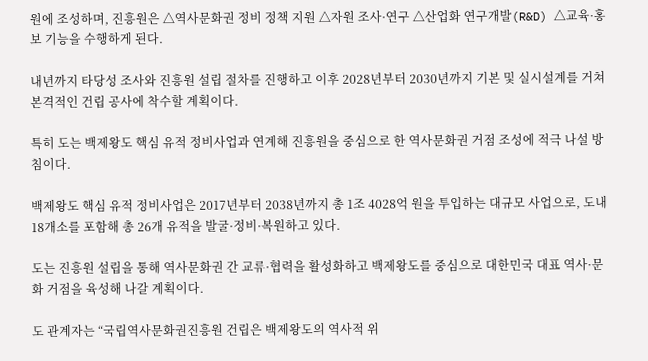원에 조성하며, 진흥원은 △역사문화권 정비 정책 지원 △자원 조사·연구 △산업화 연구개발(R&D) △교육·홍보 기능을 수행하게 된다.

내년까지 타당성 조사와 진흥원 설립 절차를 진행하고 이후 2028년부터 2030년까지 기본 및 실시설계를 거쳐 본격적인 건립 공사에 착수할 계획이다.

특히 도는 백제왕도 핵심 유적 정비사업과 연계해 진흥원을 중심으로 한 역사문화권 거점 조성에 적극 나설 방침이다.

백제왕도 핵심 유적 정비사업은 2017년부터 2038년까지 총 1조 4028억 원을 투입하는 대규모 사업으로, 도내 18개소를 포함해 총 26개 유적을 발굴·정비·복원하고 있다.

도는 진흥원 설립을 통해 역사문화권 간 교류·협력을 활성화하고 백제왕도를 중심으로 대한민국 대표 역사·문화 거점을 육성해 나갈 계획이다.

도 관계자는 “국립역사문화권진흥원 건립은 백제왕도의 역사적 위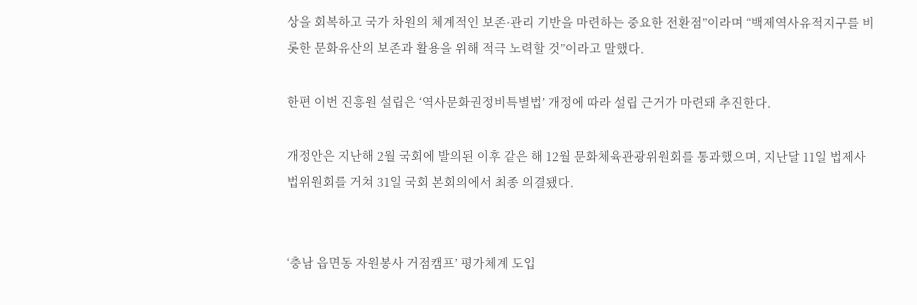상을 회복하고 국가 차원의 체계적인 보존·관리 기반을 마련하는 중요한 전환점”이라며 “백제역사유적지구를 비롯한 문화유산의 보존과 활용을 위해 적극 노력할 것”이라고 말했다.

한편 이번 진흥원 설립은 ‘역사문화권정비특별법’ 개정에 따라 설립 근거가 마련돼 추진한다.

개정안은 지난해 2월 국회에 발의된 이후 같은 해 12월 문화체육관광위원회를 통과했으며, 지난달 11일 법제사법위원회를 거쳐 31일 국회 본회의에서 최종 의결됐다.


‘충남 읍면동 자원봉사 거점캠프’ 평가체계 도입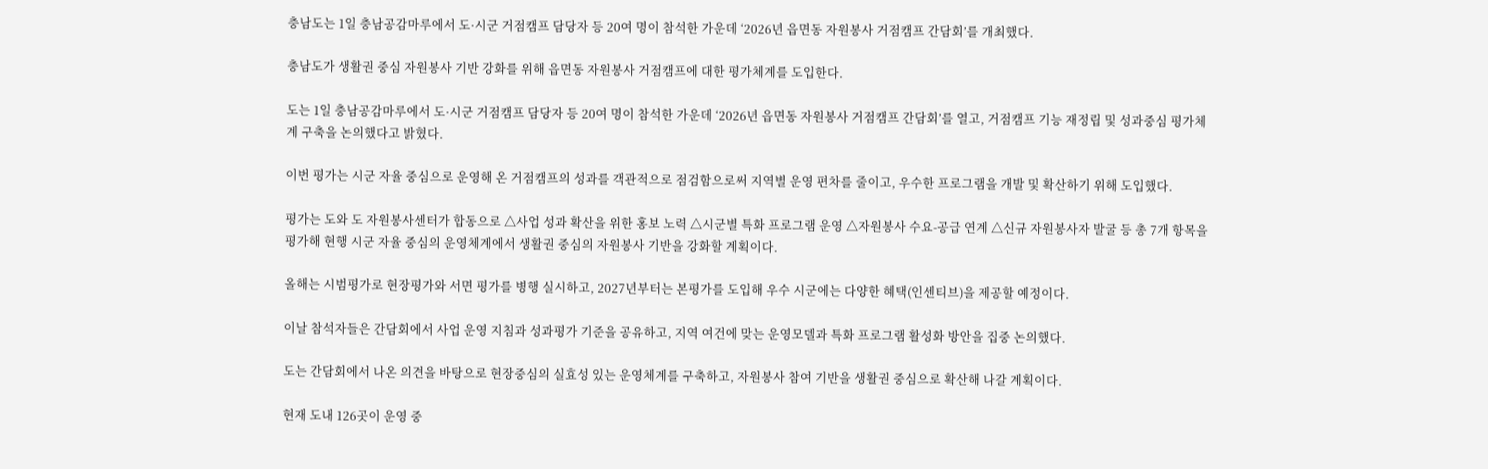충남도는 1일 충남공감마루에서 도·시군 거점캠프 담당자 등 20여 명이 참석한 가운데 ‘2026년 읍면동 자원봉사 거점캠프 간담회’를 개최했다.

충남도가 생활권 중심 자원봉사 기반 강화를 위해 읍면동 자원봉사 거점캠프에 대한 평가체계를 도입한다.

도는 1일 충남공감마루에서 도·시군 거점캠프 담당자 등 20여 명이 참석한 가운데 ‘2026년 읍면동 자원봉사 거점캠프 간담회’를 열고, 거점캠프 기능 재정립 및 성과중심 평가체계 구축을 논의했다고 밝혔다.

이번 평가는 시군 자율 중심으로 운영해 온 거점캠프의 성과를 객관적으로 점검함으로써 지역별 운영 편차를 줄이고, 우수한 프로그램을 개발 및 확산하기 위해 도입했다.

평가는 도와 도 자원봉사센터가 합동으로 △사업 성과 확산을 위한 홍보 노력 △시군별 특화 프로그램 운영 △자원봉사 수요-공급 연계 △신규 자원봉사자 발굴 등 총 7개 항목을 평가해 현행 시군 자율 중심의 운영체계에서 생활권 중심의 자원봉사 기반을 강화할 계획이다.

올해는 시범평가로 현장평가와 서면 평가를 병행 실시하고, 2027년부터는 본평가를 도입해 우수 시군에는 다양한 혜택(인센티브)을 제공할 예정이다.

이날 참석자들은 간담회에서 사업 운영 지침과 성과평가 기준을 공유하고, 지역 여건에 맞는 운영모델과 특화 프로그램 활성화 방안을 집중 논의했다.

도는 간담회에서 나온 의견을 바탕으로 현장중심의 실효성 있는 운영체계를 구축하고, 자원봉사 참여 기반을 생활권 중심으로 확산해 나갈 계획이다.

현재 도내 126곳이 운영 중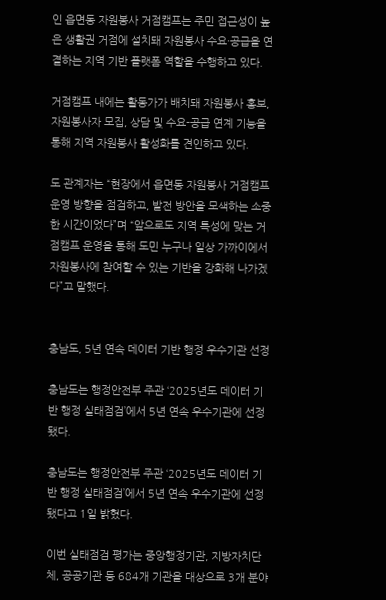인 읍면동 자원봉사 거점캠프는 주민 접근성이 높은 생활권 거점에 설치돼 자원봉사 수요·공급을 연결하는 지역 기반 플랫폼 역할을 수행하고 있다.

거점캠프 내에는 활동가가 배치돼 자원봉사 홍보, 자원봉사자 모집, 상담 및 수요-공급 연계 기능을 통해 지역 자원봉사 활성화를 견인하고 있다.

도 관계자는 “현장에서 읍면동 자원봉사 거점캠프 운영 방향을 점검하고, 발전 방안을 모색하는 소중한 시간이었다”며 “앞으로도 지역 특성에 맞는 거점캠프 운영을 통해 도민 누구나 일상 가까이에서 자원봉사에 참여할 수 있는 기반을 강화해 나가겠다”고 말했다.


충남도, 5년 연속 데이터 기반 행정 우수기관 선정

충남도는 행정안전부 주관 ‘2025년도 데이터 기반 행정 실태점검’에서 5년 연속 우수기관에 선정됐다.

충남도는 행정안전부 주관 ‘2025년도 데이터 기반 행정 실태점검’에서 5년 연속 우수기관에 선정됐다고 1일 밝혔다.

이번 실태점검 평가는 중앙행정기관, 지방자치단체, 공공기관 등 684개 기관을 대상으로 3개 분야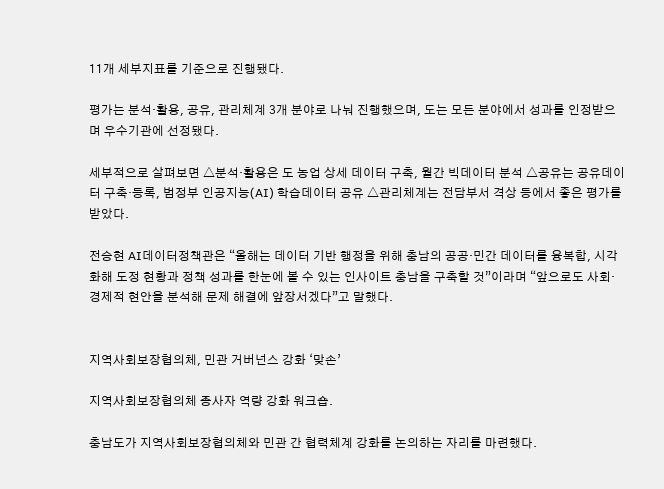11개 세부지표를 기준으로 진행됐다.

평가는 분석·활용, 공유, 관리체계 3개 분야로 나눠 진행했으며, 도는 모든 분야에서 성과를 인정받으며 우수기관에 선정됐다.

세부적으로 살펴보면 △분석·활용은 도 농업 상세 데이터 구축, 월간 빅데이터 분석 △공유는 공유데이터 구축·등록, 범정부 인공지능(AI) 학습데이터 공유 △관리체계는 전담부서 격상 등에서 좋은 평가를 받았다.

전승현 AI데이터정책관은 “올해는 데이터 기반 행정을 위해 충남의 공공·민간 데이터를 융복합, 시각화해 도정 현황과 정책 성과를 한눈에 볼 수 있는 인사이트 충남을 구축할 것”이라며 “앞으로도 사회·경제적 현안을 분석해 문제 해결에 앞장서겠다”고 말했다.


지역사회보장협의체, 민관 거버넌스 강화 ‘맞손’

지역사회보장협의체 종사자 역량 강화 워크숍.

충남도가 지역사회보장협의체와 민관 간 협력체계 강화를 논의하는 자리를 마련했다.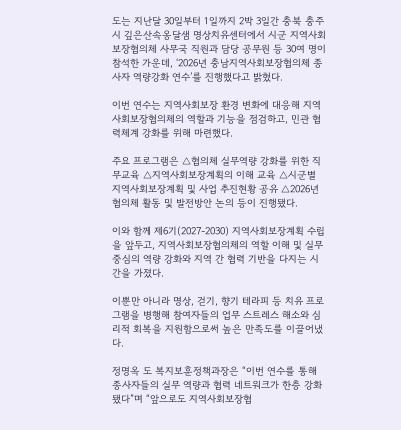도는 지난달 30일부터 1일까지 2박 3일간 충북 충주시 깊은산속옹달샘 명상치유센터에서 시군 지역사회보장협의체 사무국 직원과 담당 공무원 등 30여 명이 참석한 가운데, ‘2026년 충남지역사회보장협의체 종사자 역량강화 연수’를 진행했다고 밝혔다.

이번 연수는 지역사회보장 환경 변화에 대응해 지역사회보장협의체의 역할과 기능을 점검하고, 민관 협력체계 강화를 위해 마련했다.

주요 프로그램은 △협의체 실무역량 강화를 위한 직무교육 △지역사회보장계획의 이해 교육 △시군별 지역사회보장계획 및 사업 추진현황 공유 △2026년 협의체 활동 및 발전방안 논의 등이 진행됐다.

이와 함께 제6기(2027-2030) 지역사회보장계획 수립을 앞두고, 지역사회보장협의체의 역할 이해 및 실무중심의 역량 강화와 지역 간 협력 기반을 다지는 시간을 가졌다.

이뿐만 아니라 명상, 걷기, 향기 테라피 등 치유 프로그램을 병행해 참여자들의 업무 스트레스 해소와 심리적 회복을 지원함으로써 높은 만족도를 이끌어냈다.

정명옥 도 복지보훈정책과장은 “이번 연수를 통해 종사자들의 실무 역량과 협력 네트워크가 한층 강화됐다”며 “앞으로도 지역사회보장협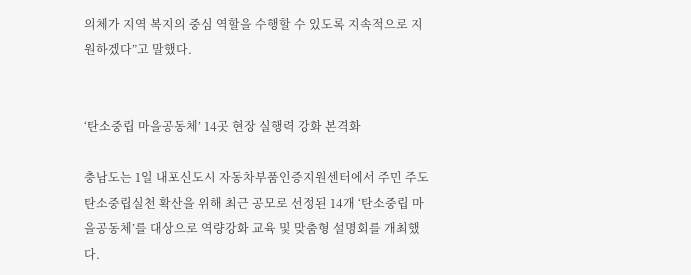의체가 지역 복지의 중심 역할을 수행할 수 있도록 지속적으로 지원하겠다”고 말했다.


‘탄소중립 마을공동체’ 14곳 현장 실행력 강화 본격화

충남도는 1일 내포신도시 자동차부품인증지원센터에서 주민 주도 탄소중립실천 확산을 위해 최근 공모로 선정된 14개 ‘탄소중립 마을공동체’를 대상으로 역량강화 교육 및 맞춤형 설명회를 개최했다.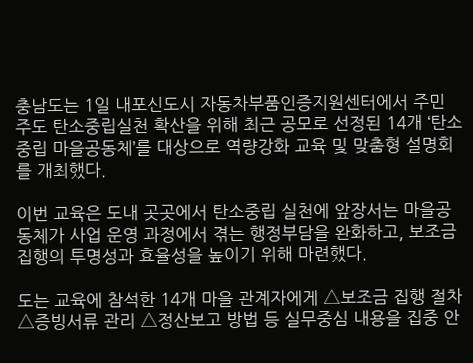충남도는 1일 내포신도시 자동차부품인증지원센터에서 주민 주도 탄소중립실천 확산을 위해 최근 공모로 선정된 14개 ‘탄소중립 마을공동체’를 대상으로 역량강화 교육 및 맞춤형 설명회를 개최했다.

이번 교육은 도내 곳곳에서 탄소중립 실천에 앞장서는 마을공동체가 사업 운영 과정에서 겪는 행정부담을 완화하고, 보조금 집행의 투명성과 효율성을 높이기 위해 마련했다.

도는 교육에 참석한 14개 마을 관계자에게 △보조금 집행 절차 △증빙서류 관리 △정산보고 방법 등 실무중심 내용을 집중 안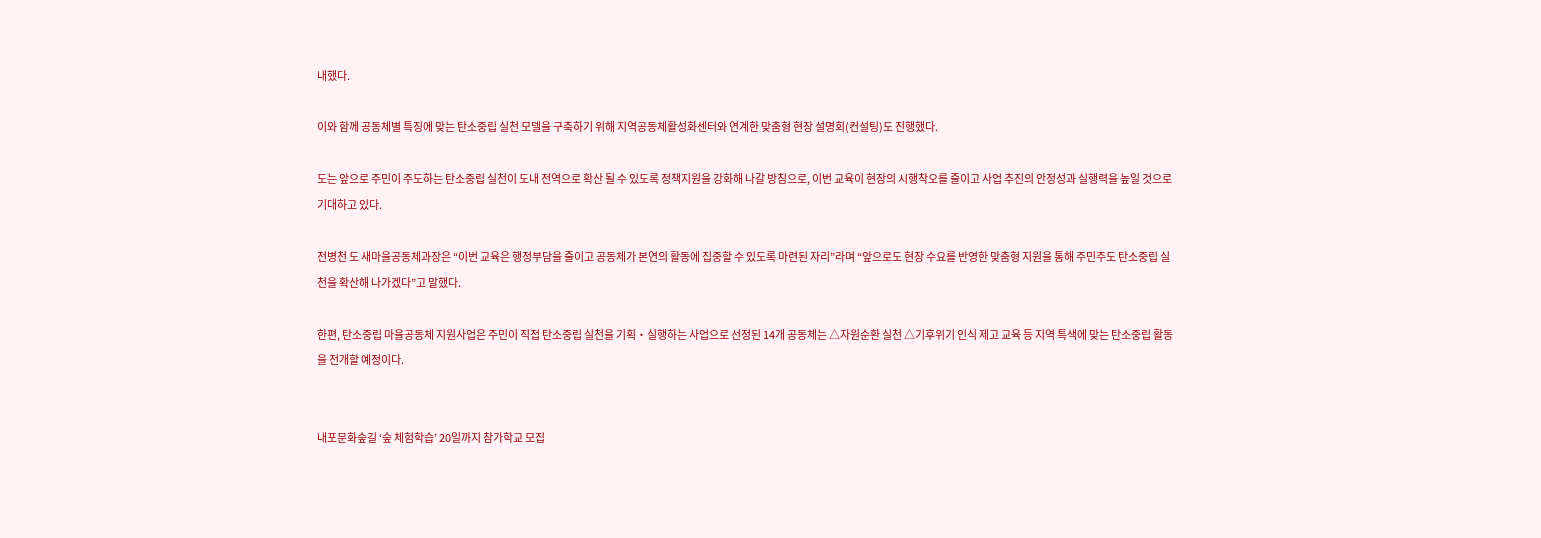내했다.

이와 함께 공동체별 특징에 맞는 탄소중립 실천 모델을 구축하기 위해 지역공동체활성화센터와 연계한 맞춤형 현장 설명회(컨설팅)도 진행했다.

도는 앞으로 주민이 주도하는 탄소중립 실천이 도내 전역으로 확산 될 수 있도록 정책지원을 강화해 나갈 방침으로, 이번 교육이 현장의 시행착오를 줄이고 사업 추진의 안정성과 실행력을 높일 것으로 기대하고 있다.

전병천 도 새마을공동체과장은 “이번 교육은 행정부담을 줄이고 공동체가 본연의 활동에 집중할 수 있도록 마련된 자리”라며 “앞으로도 현장 수요를 반영한 맞춤형 지원을 통해 주민주도 탄소중립 실천을 확산해 나가겠다”고 말했다.

한편, 탄소중립 마을공동체 지원사업은 주민이 직접 탄소중립 실천을 기획‧실행하는 사업으로 선정된 14개 공동체는 △자원순환 실천 △기후위기 인식 제고 교육 등 지역 특색에 맞는 탄소중립 활동을 전개할 예정이다.


내포문화숲길 ‘숲 체험학습’ 20일까지 참가학교 모집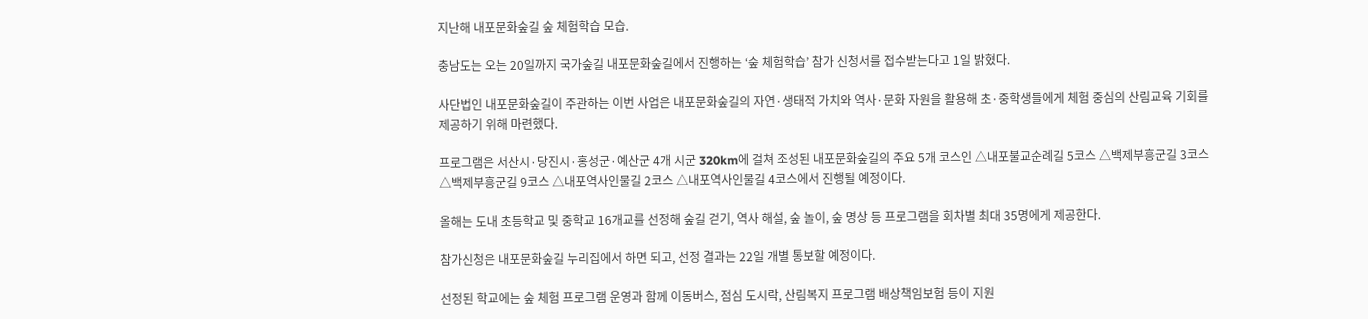지난해 내포문화숲길 숲 체험학습 모습.

충남도는 오는 20일까지 국가숲길 내포문화숲길에서 진행하는 ‘숲 체험학습’ 참가 신청서를 접수받는다고 1일 밝혔다.

사단법인 내포문화숲길이 주관하는 이번 사업은 내포문화숲길의 자연·생태적 가치와 역사·문화 자원을 활용해 초·중학생들에게 체험 중심의 산림교육 기회를 제공하기 위해 마련했다.

프로그램은 서산시·당진시·홍성군·예산군 4개 시군 320km에 걸쳐 조성된 내포문화숲길의 주요 5개 코스인 △내포불교순례길 5코스 △백제부흥군길 3코스 △백제부흥군길 9코스 △내포역사인물길 2코스 △내포역사인물길 4코스에서 진행될 예정이다.

올해는 도내 초등학교 및 중학교 16개교를 선정해 숲길 걷기, 역사 해설, 숲 놀이, 숲 명상 등 프로그램을 회차별 최대 35명에게 제공한다.

참가신청은 내포문화숲길 누리집에서 하면 되고, 선정 결과는 22일 개별 통보할 예정이다.

선정된 학교에는 숲 체험 프로그램 운영과 함께 이동버스, 점심 도시락, 산림복지 프로그램 배상책임보험 등이 지원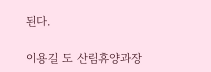된다.

이용길 도 산림휴양과장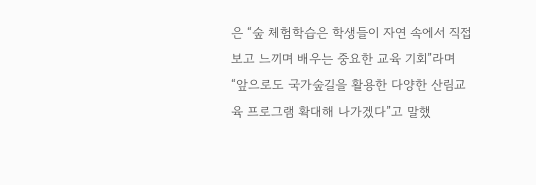은 “숲 체험학습은 학생들이 자연 속에서 직접 보고 느끼며 배우는 중요한 교육 기회”라며 “앞으로도 국가숲길을 활용한 다양한 산림교육 프로그램 확대해 나가겠다”고 말했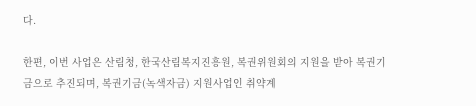다.

한편, 이번 사업은 산림청, 한국산림복지진흥원, 복권위원회의 지원을 받아 복권기금으로 추진되며, 복권기금(녹색자금) 지원사업인 취약계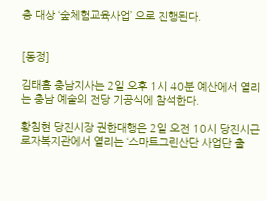층 대상 ‘숲체험교육사업’ 으로 진행된다.


[동정]

김태흠 충남지사는 2일 오후 1시 40분 예산에서 열리는 충남 예술의 전당 기공식에 참석한다.

황침현 당진시장 권한대행은 2일 오전 10시 당진시근로자복지관에서 열리는 ‘스마트그린산단 사업단 출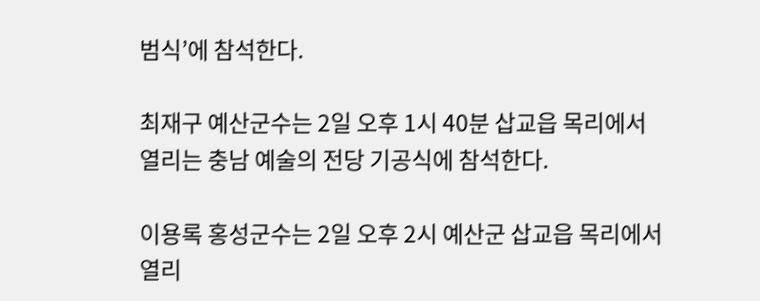범식’에 참석한다.

최재구 예산군수는 2일 오후 1시 40분 삽교읍 목리에서 열리는 충남 예술의 전당 기공식에 참석한다.

이용록 홍성군수는 2일 오후 2시 예산군 삽교읍 목리에서 열리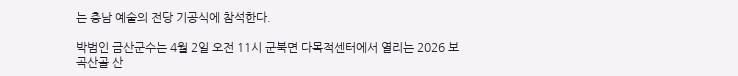는 충남 예술의 전당 기공식에 참석한다.

박범인 금산군수는 4월 2일 오전 11시 군북면 다목적센터에서 열리는 2026 보곡산골 산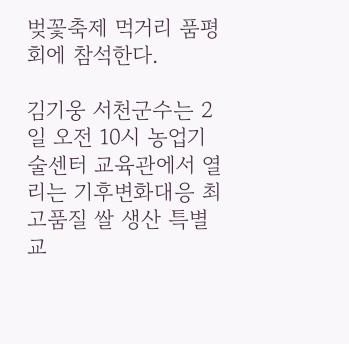벚꽃축제 먹거리 품평회에 참석한다.

김기웅 서천군수는 2일 오전 10시 농업기술센터 교육관에서 열리는 기후변화대응 최고품질 쌀 생산 특별교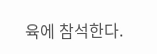육에 참석한다.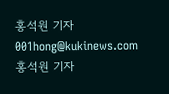홍석원 기자
001hong@kukinews.com
홍석원 기자